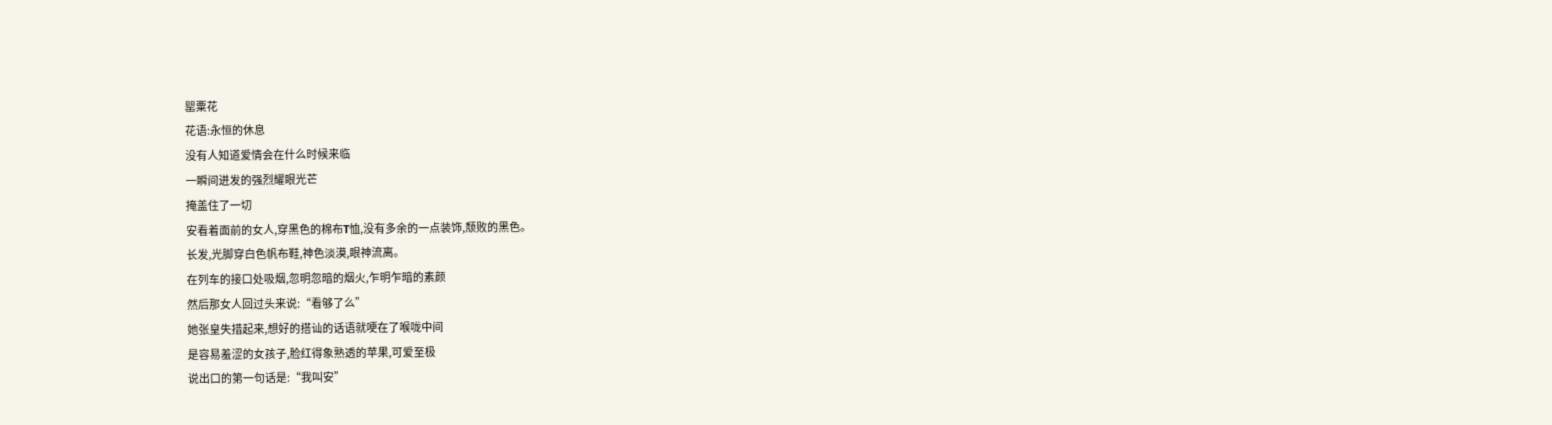罂粟花
花语:永恒的休息
没有人知道爱情会在什么时候来临
一瞬间迸发的强烈耀眼光芒
掩盖住了一切
安看着面前的女人,穿黑色的棉布T恤,没有多余的一点装饰,颓败的黑色。
长发,光脚穿白色帆布鞋,神色淡漠,眼神流离。
在列车的接口处吸烟,忽明忽暗的烟火,乍明乍暗的素颜
然后那女人回过头来说:“看够了么”
她张皇失措起来,想好的搭讪的话语就哽在了喉咙中间
是容易羞涩的女孩子,脸红得象熟透的苹果,可爱至极
说出口的第一句话是:“我叫安”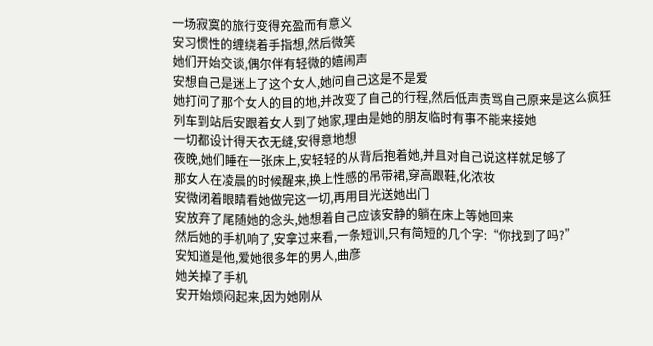一场寂寞的旅行变得充盈而有意义
安习惯性的缠绕着手指想,然后微笑
她们开始交谈,偶尔伴有轻微的嬉闹声
安想自己是迷上了这个女人,她问自己这是不是爱
她打问了那个女人的目的地,并改变了自己的行程,然后低声责骂自己原来是这么疯狂
列车到站后安跟着女人到了她家,理由是她的朋友临时有事不能来接她
一切都设计得天衣无缝,安得意地想
夜晚,她们睡在一张床上,安轻轻的从背后抱着她,并且对自己说这样就足够了
那女人在凌晨的时候醒来,换上性感的吊带裙,穿高跟鞋,化浓妆
安微闭着眼睛看她做完这一切,再用目光送她出门
安放弃了尾随她的念头,她想着自己应该安静的躺在床上等她回来
然后她的手机响了,安拿过来看,一条短训,只有简短的几个字:“你找到了吗?”
安知道是他,爱她很多年的男人,曲彦
她关掉了手机
安开始烦闷起来,因为她刚从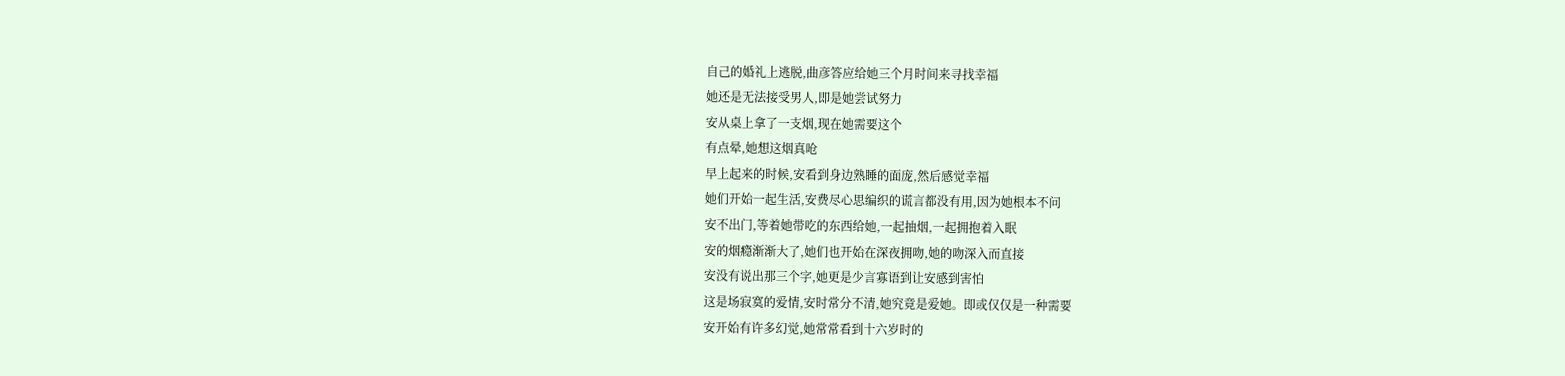自己的婚礼上逃脱,曲彦答应给她三个月时间来寻找幸福
她还是无法接受男人,即是她尝试努力
安从桌上拿了一支烟,现在她需要这个
有点晕,她想这烟真呛
早上起来的时候,安看到身边熟睡的面庞,然后感觉幸福
她们开始一起生活,安费尽心思编织的谎言都没有用,因为她根本不问
安不出门,等着她带吃的东西给她,一起抽烟,一起拥抱着入眠
安的烟瘾渐渐大了,她们也开始在深夜拥吻,她的吻深入而直接
安没有说出那三个字,她更是少言寡语到让安感到害怕
这是场寂寞的爱情,安时常分不清,她究竟是爱她。即或仅仅是一种需要
安开始有许多幻觉,她常常看到十六岁时的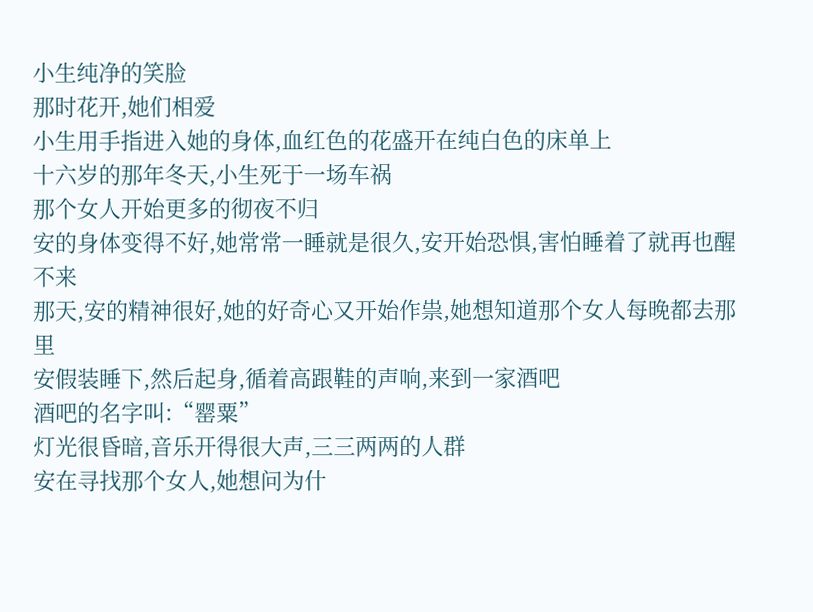小生纯净的笑脸
那时花开,她们相爱
小生用手指进入她的身体,血红色的花盛开在纯白色的床单上
十六岁的那年冬天,小生死于一场车祸
那个女人开始更多的彻夜不归
安的身体变得不好,她常常一睡就是很久,安开始恐惧,害怕睡着了就再也醒不来
那天,安的精神很好,她的好奇心又开始作祟,她想知道那个女人每晚都去那里
安假装睡下,然后起身,循着高跟鞋的声响,来到一家酒吧
酒吧的名字叫:“罂粟”
灯光很昏暗,音乐开得很大声,三三两两的人群
安在寻找那个女人,她想问为什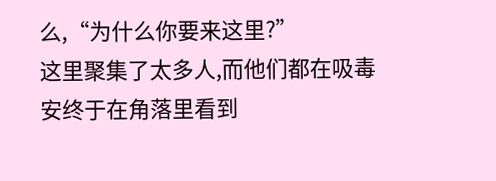么,“为什么你要来这里?”
这里聚集了太多人,而他们都在吸毒
安终于在角落里看到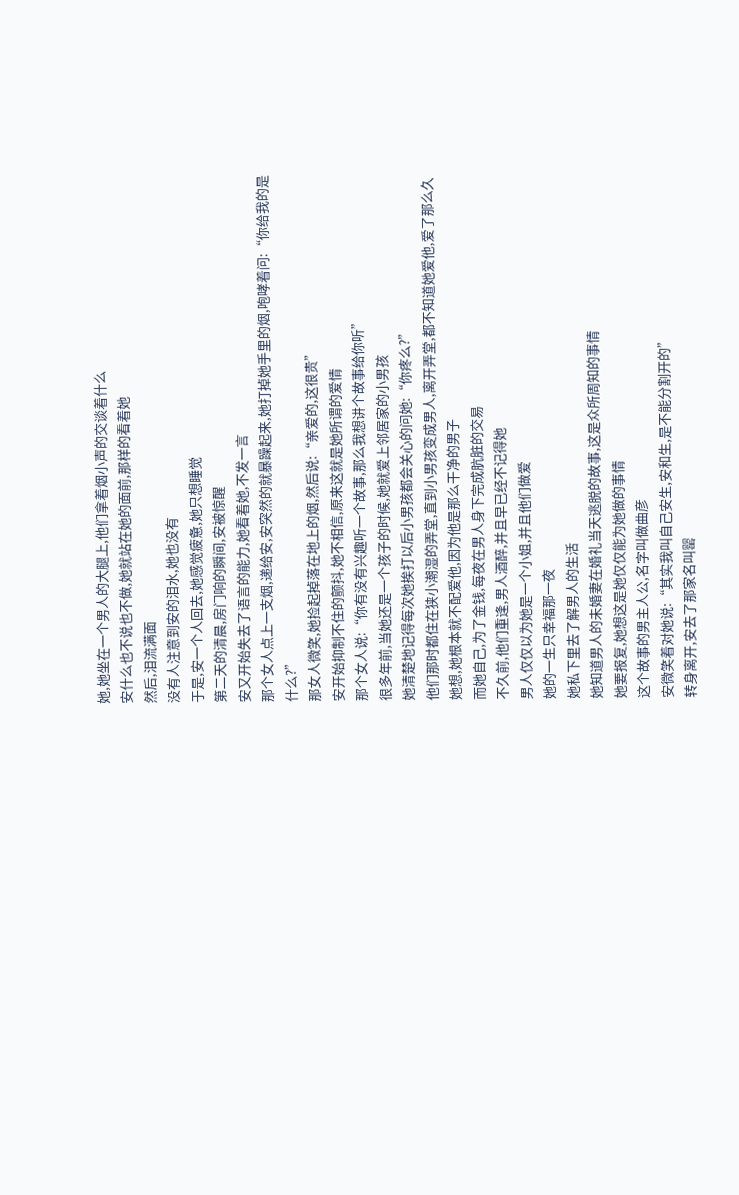她,她坐在一个男人的大腿上,他们拿着烟小声的交谈着什么
安什么也不说也不做,她就站在她的面前,那样的看着她
然后,泪流满面
没有人注意到安的泪水,她也没有
于是,安一个人回去,她感觉疲惫,她只想睡觉
第二天的清晨,房门响的瞬间,安被惊醒
安又开始失去了语言的能力,她看着她,不发一言
那个女人点上一支烟,递给安,安突然的就暴躁起来,她打掉她手里的烟,咆哮着问:“你给我的是什么?”
那女人微笑,她捡起掉落在地上的烟,然后说:“亲爱的,这很贵”
安开始抑制不住的颤抖,她不相信,原来这就是她所谓的爱情
那个女人说:“你有没有兴趣听一个故事,那么我想讲个故事给你听”
很多年前,当她还是一个孩子的时候,她就爱上邻居家的小男孩
她清楚地记得每次她挨打以后小男孩都会关心的问她:“你疼么?”
他们那时都住在狭小潮湿的弄堂,直到小男孩变成男人,离开弄堂,都不知道她爱他,爱了那么久
她想,她根本就不配爱他,因为他是那么干净的男子
而她自己,为了金钱,每夜在男人身下完成肮脏的交易
不久前,他们重逢,男人酒醉,并且早已经不记得她
男人仅仅以为她是一个小姐,并且他们做爱
她的一生只幸福那一夜
她私下里去了解男人的生活
她知道男人的未婚妻在婚礼当天逃脱的故事,这是众所周知的事情
她要报复,她想这是她仅仅能为她做的事情
这个故事的男主人公,名字叫做曲彦
安微笑着对她说:“其实我叫自己安生,安和生,是不能分割开的”
转身离开,安去了那家名叫罂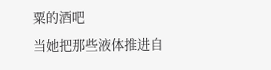粟的酒吧
当她把那些液体推进自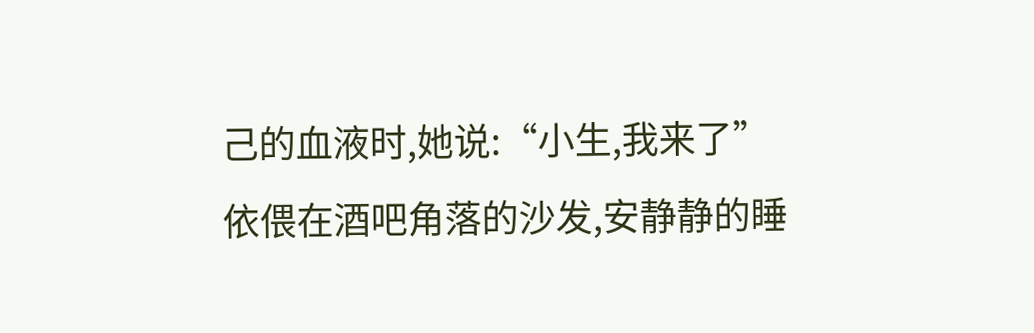己的血液时,她说:“小生,我来了”
依偎在酒吧角落的沙发,安静静的睡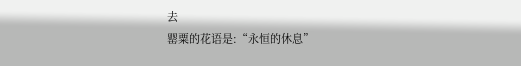去
罂粟的花语是:“永恒的休息”